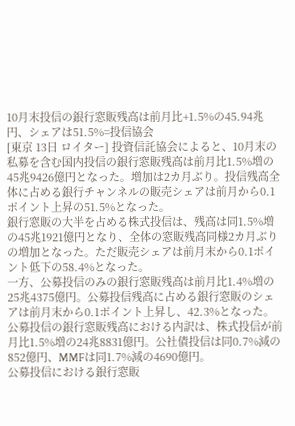10月末投信の銀行窓販残高は前月比+1.5%の45.94兆円、シェアは51.5%=投信協会
[東京 13日 ロイター] 投資信託協会によると、10月末の私募を含む国内投信の銀行窓販残高は前月比1.5%増の45兆9426億円となった。増加は2カ月ぶり。投信残高全体に占める銀行チャンネルの販売シェアは前月から0.1ポイント上昇の51.5%となった。
銀行窓販の大半を占める株式投信は、残高は同1.5%増の45兆1921億円となり、全体の窓販残高同様2カ月ぶりの増加となった。ただ販売シェアは前月末から0.1ポイント低下の58.4%となった。
一方、公募投信のみの銀行窓販残高は前月比1.4%増の25兆4375億円。公募投信残高に占める銀行窓販のシェアは前月末から0.1ポイント上昇し、42.3%となった。
公募投信の銀行窓販残高における内訳は、株式投信が前月比1.5%増の24兆8831億円。公社債投信は同0.7%減の852億円、MMFは同1.7%減の4690億円。
公募投信における銀行窓販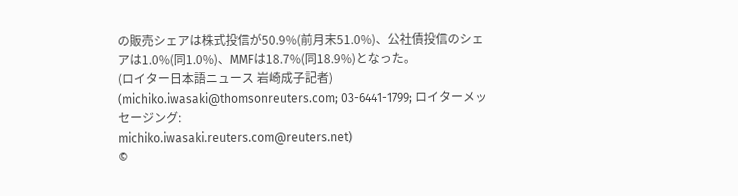の販売シェアは株式投信が50.9%(前月末51.0%)、公社債投信のシェアは1.0%(同1.0%)、MMFは18.7%(同18.9%)となった。
(ロイター日本語ニュース 岩崎成子記者)
(michiko.iwasaki@thomsonreuters.com; 03-6441-1799; ロイターメッセージング:
michiko.iwasaki.reuters.com@reuters.net)
©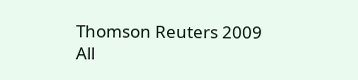Thomson Reuters 2009 All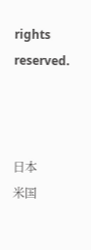rights reserved.



日本
米国